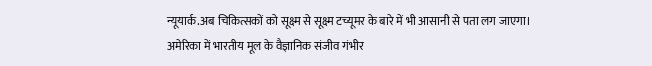न्यूयार्क.अब चिकित्सकों को सूक्ष्म से सूक्ष्म टच्यूमर के बारे में भी आसानी से पता लग जाएगा।
अमेरिका में भारतीय मूल के वैज्ञानिक संजीव गंभीर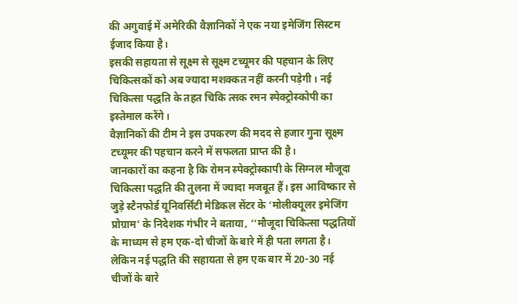की अगुवाई में अमेरिकी वैज्ञानिकों ने एक नया इमेजिंग सिस्टम ईजाद किया है।
इसकी सहायता से सूक्ष्म से सूक्ष्म टच्यूमर की पहचान के लिए चिकित्सकों को अब ज्यादा मशक्कत नहीं करनी पड़ेगी। नई चिकित्सा पद्धति के तहत चिकि त्सक रमन स्पेक्ट्रोस्कोपी का इस्तेमाल करेंगे।
वैज्ञानिकों की टीम ने इस उपकरण की मदद से हजार गुना सूक्ष्म टच्यूमर की पहचान करने में सफलता प्राप्त की है।
जानकारों का कहना है कि रोमन स्पेक्ट्रोस्कापी के सिग्नल मौजूदा चिकित्सा पद्धति की तुलना में ज्यादा मजबूत हैं। इस आविष्कार से जुड़े स्टैनफोर्ड यूनिवर्सिटी मेडिकल सेंटर के ‘मोलीक्यूलर इमेजिंग प्रोग्राम’ के निदेशक गंभीर ने बताया, ‘‘मौजूदा चिकित्सा पद्धतियों के माध्यम से हम एक-दो चीजों के बारे में ही पता लगता है।
लेकिन नई पद्धति की सहायता से हम एक बार में 20-30 नई चीजों के बारे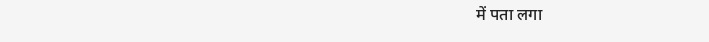में पता लगा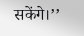सकेंगे।’’